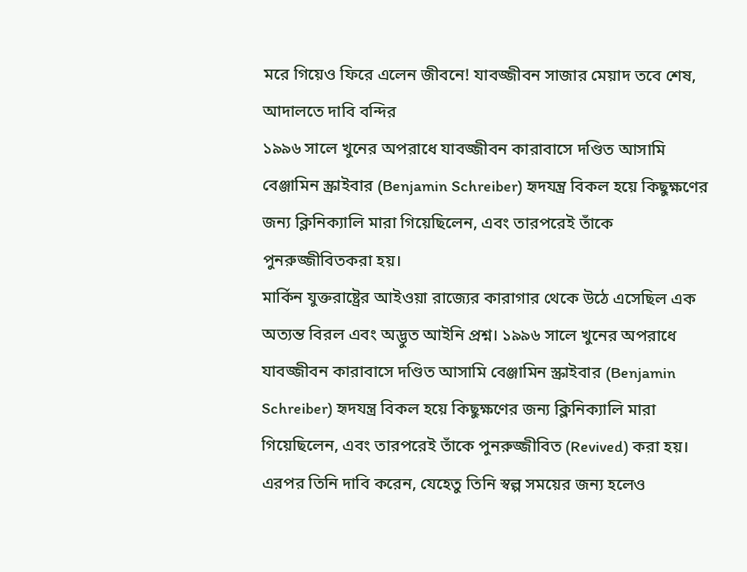মরে গিয়েও ফিরে এলেন জীবনে! যাবজ্জীবন সাজার মেয়াদ তবে শেষ, আদালতে দাবি বন্দির
১৯৯৬ সালে খুনের অপরাধে যাবজ্জীবন কারাবাসে দণ্ডিত আসামি বেঞ্জামিন স্ক্রাইবার (Benjamin Schreiber) হৃদযন্ত্র বিকল হয়ে কিছুক্ষণের জন্য ক্লিনিক্যালি মারা গিয়েছিলেন, এবং তারপরেই তাঁকে পুনরুজ্জীবিতকরা হয়।
মার্কিন যুক্তরাষ্ট্রের আইওয়া রাজ্যের কারাগার থেকে উঠে এসেছিল এক অত্যন্ত বিরল এবং অদ্ভুত আইনি প্রশ্ন। ১৯৯৬ সালে খুনের অপরাধে যাবজ্জীবন কারাবাসে দণ্ডিত আসামি বেঞ্জামিন স্ক্রাইবার (Benjamin Schreiber) হৃদযন্ত্র বিকল হয়ে কিছুক্ষণের জন্য ক্লিনিক্যালি মারা গিয়েছিলেন, এবং তারপরেই তাঁকে পুনরুজ্জীবিত (Revived) করা হয়। এরপর তিনি দাবি করেন, যেহেতু তিনি স্বল্প সময়ের জন্য হলেও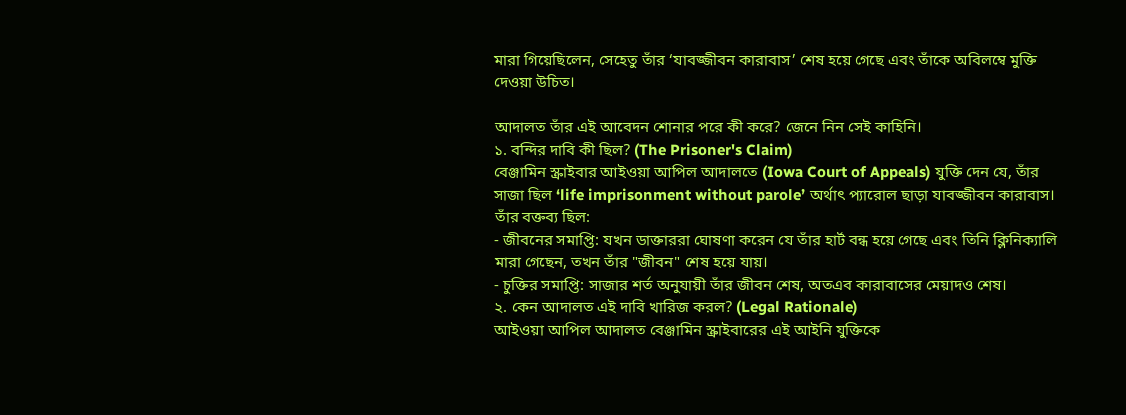মারা গিয়েছিলেন, সেহেতু তাঁর ‘যাবজ্জীবন কারাবাস’ শেষ হয়ে গেছে এবং তাঁকে অবিলম্বে মুক্তি দেওয়া উচিত।

আদালত তাঁর এই আবেদন শোনার পরে কী করে? জেনে নিন সেই কাহিনি।
১. বন্দির দাবি কী ছিল? (The Prisoner's Claim)
বেঞ্জামিন স্ক্রাইবার আইওয়া আপিল আদালতে (Iowa Court of Appeals) যুক্তি দেন যে, তাঁর সাজা ছিল ‘life imprisonment without parole’ অর্থাৎ প্যারোল ছাড়া যাবজ্জীবন কারাবাস। তাঁর বক্তব্য ছিল:
- জীবনের সমাপ্তি: যখন ডাক্তাররা ঘোষণা করেন যে তাঁর হার্ট বন্ধ হয়ে গেছে এবং তিনি ক্লিনিক্যালি মারা গেছেন, তখন তাঁর "জীবন" শেষ হয়ে যায়।
- চুক্তির সমাপ্তি: সাজার শর্ত অনুযায়ী তাঁর জীবন শেষ, অতএব কারাবাসের মেয়াদও শেষ।
২. কেন আদালত এই দাবি খারিজ করল? (Legal Rationale)
আইওয়া আপিল আদালত বেঞ্জামিন স্ক্রাইবারের এই আইনি যুক্তিকে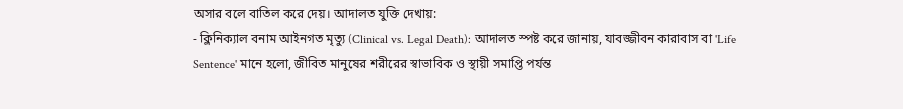অসার বলে বাতিল করে দেয়। আদালত যুক্তি দেখায়:
- ক্লিনিক্যাল বনাম আইনগত মৃত্যু (Clinical vs. Legal Death): আদালত স্পষ্ট করে জানায়, যাবজ্জীবন কারাবাস বা 'Life Sentence' মানে হলো, জীবিত মানুষের শরীরের স্বাভাবিক ও স্থায়ী সমাপ্তি পর্যন্ত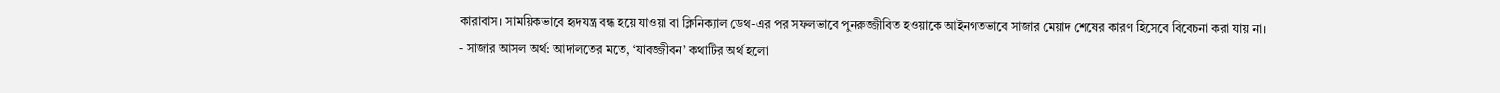কারাবাস। সাময়িকভাবে হৃদযন্ত্র বন্ধ হয়ে যাওয়া বা ক্লিনিক্যাল ডেথ-এর পর সফলভাবে পুনরুজ্জীবিত হওয়াকে আইনগতভাবে সাজার মেয়াদ শেষের কারণ হিসেবে বিবেচনা করা যায় না।
- সাজার আসল অর্থ: আদালতের মতে, ‘যাবজ্জীবন’ কথাটির অর্থ হলো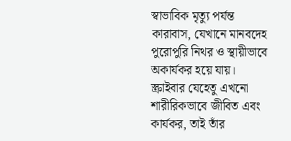স্বাভাবিক মৃত্যু পর্যন্ত কারাবাস, যেখানে মানবদেহ পুরোপুরি নিথর ও স্থায়ীভাবে অকার্যকর হয়ে যায়। স্ক্রাইবার যেহেতু এখনো শারীরিকভাবে জীবিত এবং কার্যকর, তাই তাঁর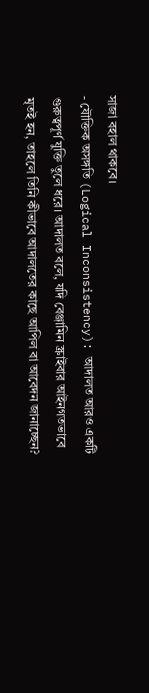সাজা বহাল থাকবে।
- যৌক্তিক অসঙ্গতি (Logical Inconsistency): আদালত আরও একটি গুরুত্বপূর্ণ যুক্তি তুলে ধরে। আদালত বলে, যদি বেঞ্জামিন স্ক্রাইবার আইনগতভাবে মৃতই হন, তাহলে তিনি কীভাবে আদালতের কাছে আপিল বা আবেদন জানাচ্ছেন?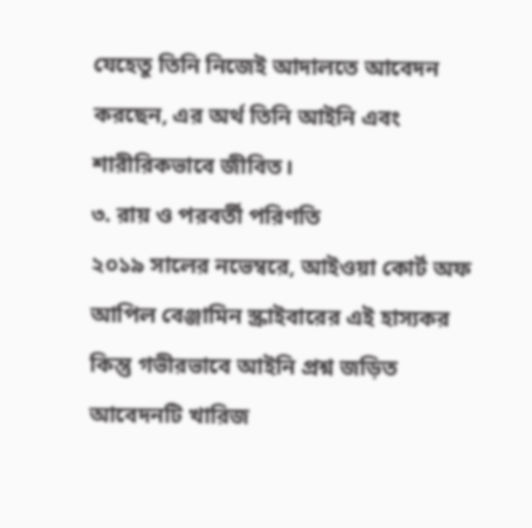যেহেতু তিনি নিজেই আদালতে আবেদন করছেন, এর অর্থ তিনি আইনি এবং শারীরিকভাবে জীবিত।
৩. রায় ও পরবর্তী পরিণতি
২০১৯ সালের নভেম্বরে, আইওয়া কোর্ট অফ আপিল বেঞ্জামিন স্ক্রাইবারের এই হাস্যকর কিন্তু গভীরভাবে আইনি প্রশ্ন জড়িত আবেদনটি খারিজ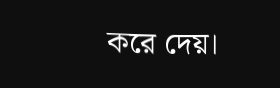করে দেয়।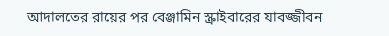আদালতের রায়ের পর বেঞ্জামিন স্ক্রাইবারের যাবজ্জীবন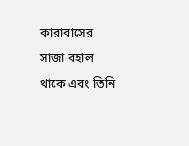কারাবাসের সাজা বহাল থাকে এবং তিনি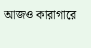আজও কারাগারে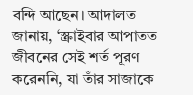বন্দি আছেন। আদালত জানায়, ‘স্ক্রাইবার আপাতত জীবনের সেই শর্ত পূরণ করেননি, যা তাঁর সাজাকে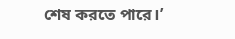শেষ করতে পারে।’